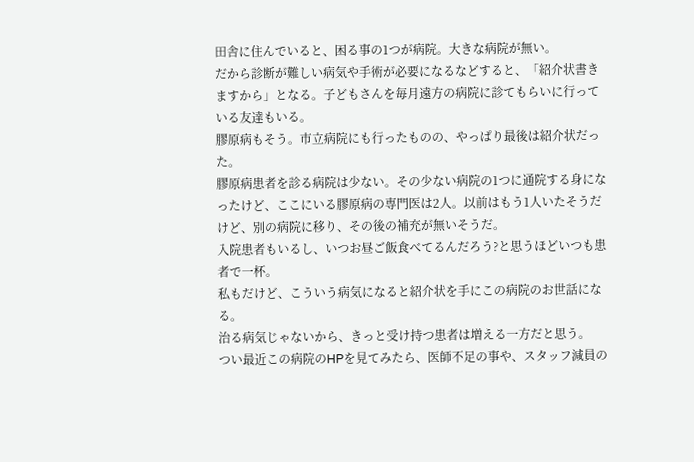田舎に住んでいると、困る事の1つが病院。大きな病院が無い。
だから診断が難しい病気や手術が必要になるなどすると、「紹介状書きますから」となる。子どもさんを毎月遠方の病院に診てもらいに行っている友達もいる。
膠原病もそう。市立病院にも行ったものの、やっぱり最後は紹介状だった。
膠原病患者を診る病院は少ない。その少ない病院の1つに通院する身になったけど、ここにいる膠原病の専門医は2人。以前はもう1人いたそうだけど、別の病院に移り、その後の補充が無いそうだ。
入院患者もいるし、いつお昼ご飯食べてるんだろう?と思うほどいつも患者で一杯。
私もだけど、こういう病気になると紹介状を手にこの病院のお世話になる。
治る病気じゃないから、きっと受け持つ患者は増える一方だと思う。
つい最近この病院のHPを見てみたら、医師不足の事や、スタッフ減員の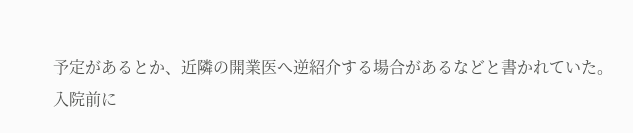予定があるとか、近隣の開業医へ逆紹介する場合があるなどと書かれていた。
入院前に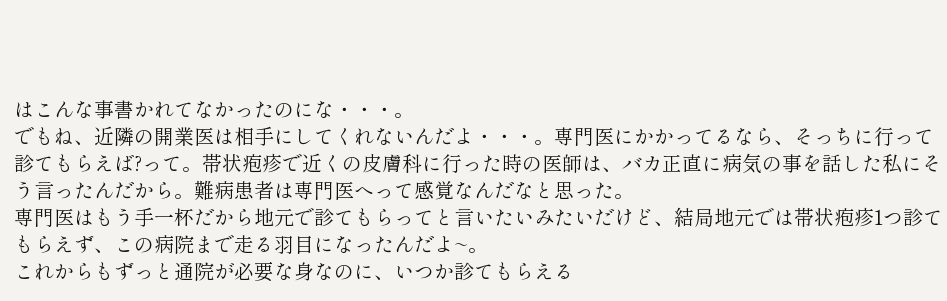はこんな事書かれてなかったのにな・・・。
でもね、近隣の開業医は相手にしてくれないんだよ・・・。専門医にかかってるなら、そっちに行って診てもらえば?って。帯状疱疹で近くの皮膚科に行った時の医師は、バカ正直に病気の事を話した私にそう言ったんだから。難病患者は専門医へって感覚なんだなと思った。
専門医はもう手一杯だから地元で診てもらってと言いたいみたいだけど、結局地元では帯状疱疹1つ診てもらえず、この病院まで走る羽目になったんだよ~。
これからもずっと通院が必要な身なのに、いつか診てもらえる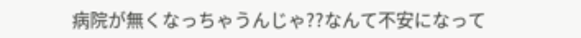病院が無くなっちゃうんじゃ??なんて不安になって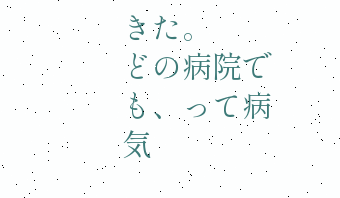きた。
どの病院でも、って病気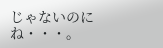じゃないのにね・・・。